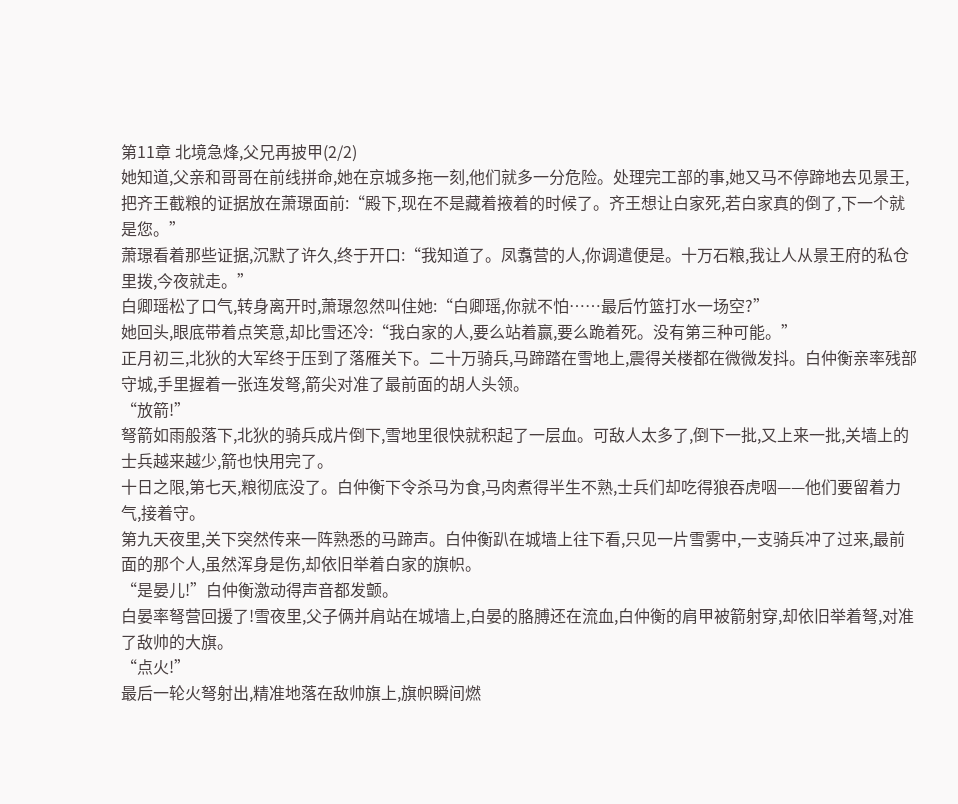第11章 北境急烽,父兄再披甲(2/2)
她知道,父亲和哥哥在前线拼命,她在京城多拖一刻,他们就多一分危险。处理完工部的事,她又马不停蹄地去见景王,把齐王截粮的证据放在萧璟面前:“殿下,现在不是藏着掖着的时候了。齐王想让白家死,若白家真的倒了,下一个就是您。”
萧璟看着那些证据,沉默了许久,终于开口:“我知道了。凤翥营的人,你调遣便是。十万石粮,我让人从景王府的私仓里拨,今夜就走。”
白卿瑶松了口气,转身离开时,萧璟忽然叫住她:“白卿瑶,你就不怕……最后竹篮打水一场空?”
她回头,眼底带着点笑意,却比雪还冷:“我白家的人,要么站着赢,要么跪着死。没有第三种可能。”
正月初三,北狄的大军终于压到了落雁关下。二十万骑兵,马蹄踏在雪地上,震得关楼都在微微发抖。白仲衡亲率残部守城,手里握着一张连发弩,箭尖对准了最前面的胡人头领。
“放箭!”
弩箭如雨般落下,北狄的骑兵成片倒下,雪地里很快就积起了一层血。可敌人太多了,倒下一批,又上来一批,关墙上的士兵越来越少,箭也快用完了。
十日之限,第七天,粮彻底没了。白仲衡下令杀马为食,马肉煮得半生不熟,士兵们却吃得狼吞虎咽——他们要留着力气,接着守。
第九天夜里,关下突然传来一阵熟悉的马蹄声。白仲衡趴在城墙上往下看,只见一片雪雾中,一支骑兵冲了过来,最前面的那个人,虽然浑身是伤,却依旧举着白家的旗帜。
“是晏儿!”白仲衡激动得声音都发颤。
白晏率弩营回援了!雪夜里,父子俩并肩站在城墙上,白晏的胳膊还在流血,白仲衡的肩甲被箭射穿,却依旧举着弩,对准了敌帅的大旗。
“点火!”
最后一轮火弩射出,精准地落在敌帅旗上,旗帜瞬间燃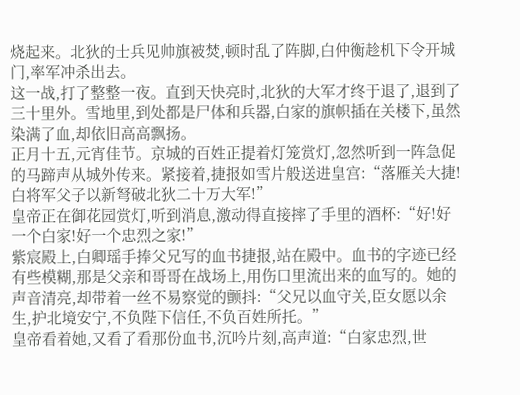烧起来。北狄的士兵见帅旗被焚,顿时乱了阵脚,白仲衡趁机下令开城门,率军冲杀出去。
这一战,打了整整一夜。直到天快亮时,北狄的大军才终于退了,退到了三十里外。雪地里,到处都是尸体和兵器,白家的旗帜插在关楼下,虽然染满了血,却依旧高高飘扬。
正月十五,元宵佳节。京城的百姓正提着灯笼赏灯,忽然听到一阵急促的马蹄声从城外传来。紧接着,捷报如雪片般送进皇宫:“落雁关大捷!白将军父子以新弩破北狄二十万大军!”
皇帝正在御花园赏灯,听到消息,激动得直接摔了手里的酒杯:“好!好一个白家!好一个忠烈之家!”
紫宸殿上,白卿瑶手捧父兄写的血书捷报,站在殿中。血书的字迹已经有些模糊,那是父亲和哥哥在战场上,用伤口里流出来的血写的。她的声音清亮,却带着一丝不易察觉的颤抖:“父兄以血守关,臣女愿以余生,护北境安宁,不负陛下信任,不负百姓所托。”
皇帝看着她,又看了看那份血书,沉吟片刻,高声道:“白家忠烈,世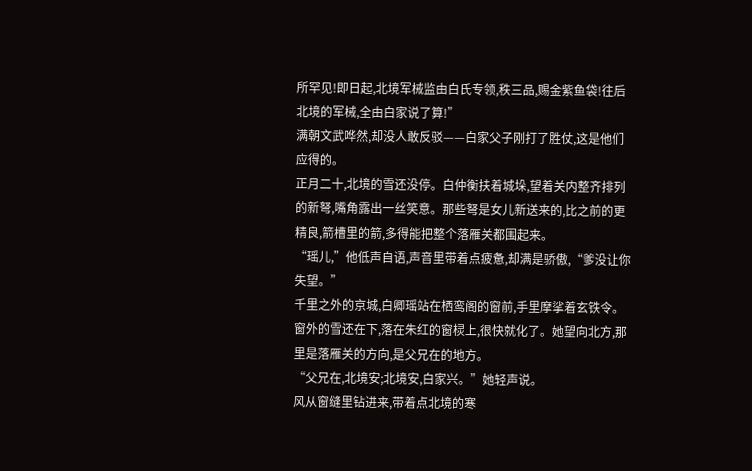所罕见!即日起,北境军械监由白氏专领,秩三品,赐金紫鱼袋!往后北境的军械,全由白家说了算!”
满朝文武哗然,却没人敢反驳——白家父子刚打了胜仗,这是他们应得的。
正月二十,北境的雪还没停。白仲衡扶着城垛,望着关内整齐排列的新弩,嘴角露出一丝笑意。那些弩是女儿新送来的,比之前的更精良,箭槽里的箭,多得能把整个落雁关都围起来。
“瑶儿,”他低声自语,声音里带着点疲惫,却满是骄傲,“爹没让你失望。”
千里之外的京城,白卿瑶站在栖鸾阁的窗前,手里摩挲着玄铁令。窗外的雪还在下,落在朱红的窗棂上,很快就化了。她望向北方,那里是落雁关的方向,是父兄在的地方。
“父兄在,北境安;北境安,白家兴。”她轻声说。
风从窗缝里钻进来,带着点北境的寒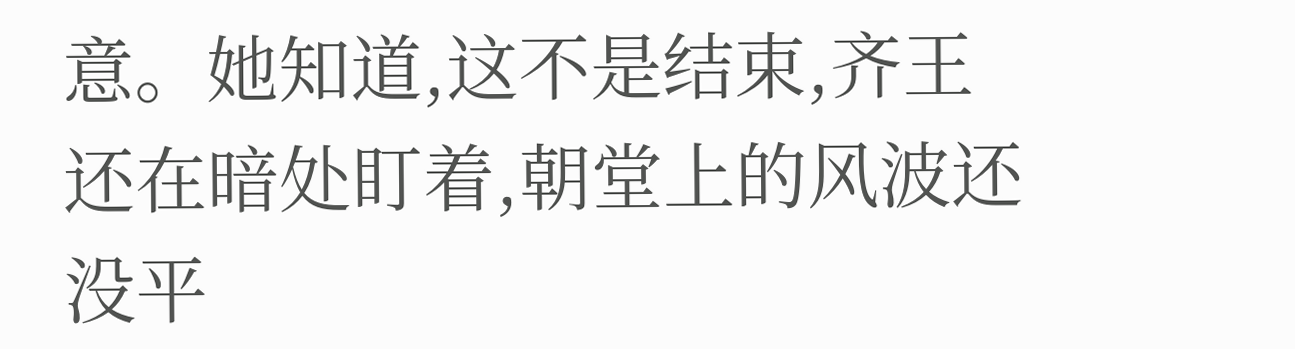意。她知道,这不是结束,齐王还在暗处盯着,朝堂上的风波还没平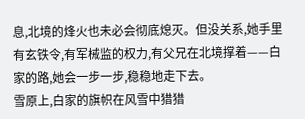息,北境的烽火也未必会彻底熄灭。但没关系,她手里有玄铁令,有军械监的权力,有父兄在北境撑着——白家的路,她会一步一步,稳稳地走下去。
雪原上,白家的旗帜在风雪中猎猎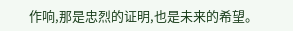作响,那是忠烈的证明,也是未来的希望。